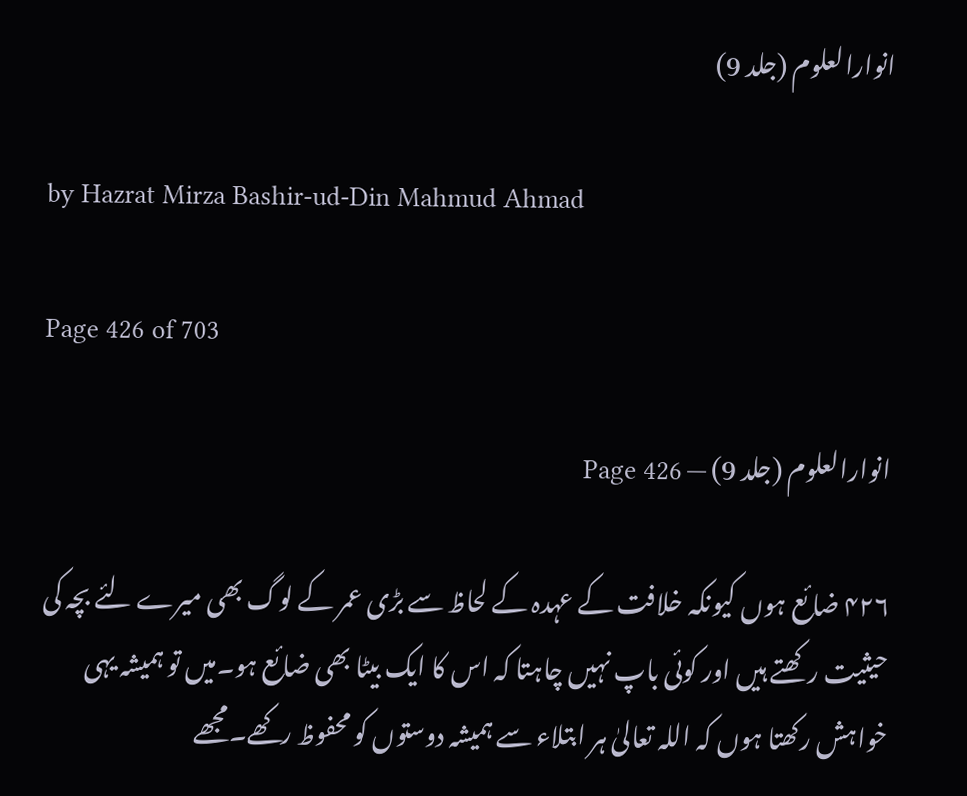انوارالعلوم (جلد 9)

by Hazrat Mirza Bashir-ud-Din Mahmud Ahmad

Page 426 of 703

انوارالعلوم (جلد 9) — Page 426

۴۲۶ ضائع ہوں کیونکہ خلافت کے عہدہ کے لحاظ سے بڑی عمر کے لوگ بھی میرے لئے بچہ کی حیثیت رکھتے ہیں اور کوئی باپ نہیں چاہتا کہ اس کا ایک بیٹا بھی ضائع ہو۔میں تو ہمیشہ یہی خواہش رکھتا ہوں کہ اللہ تعالیٰ ہر ابتلاء سے ہمیشہ دوستوں کو محفوظ رکھے۔مجھے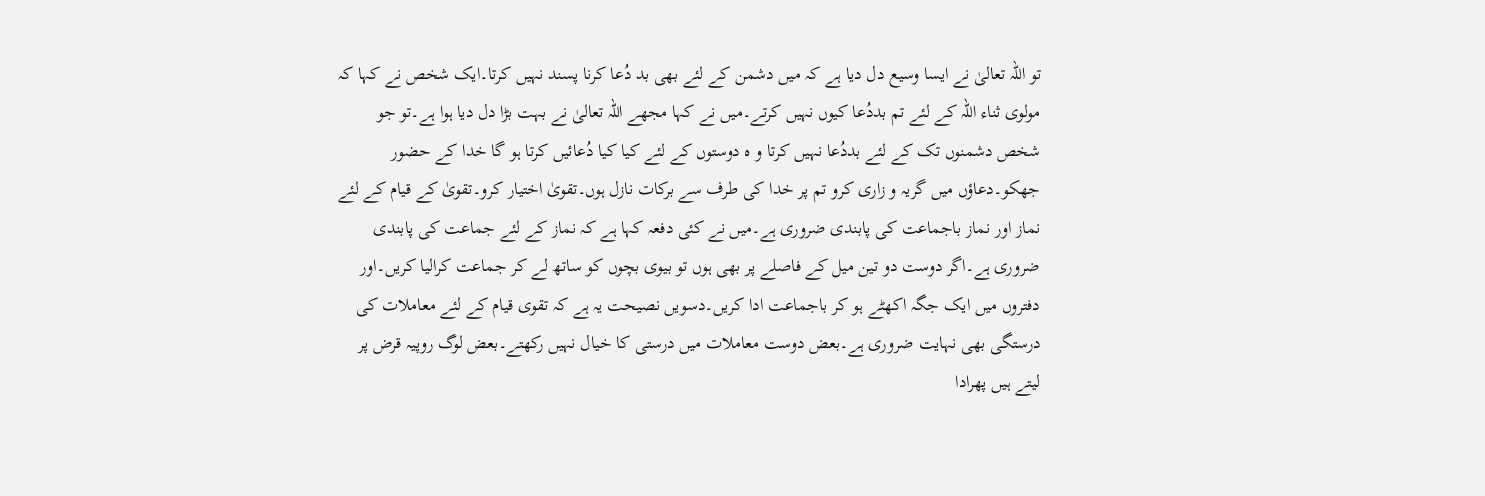تو اللہ تعالیٰ نے ایسا وسیع دل دیا ہے کہ میں دشمن کے لئے بھی بد دُعا کرنا پسند نہیں کرتا۔ایک شخص نے کہا کہ مولوی ثناء اللہ کے لئے تم بددُعا کیوں نہیں کرتے۔میں نے کہا مجھے اللہ تعالیٰ نے بہت بڑا دل دیا ہوا ہے۔تو جو شخص دشمنوں تک کے لئے بددُعا نہیں کرتا و ہ دوستوں کے لئے کیا کیا دُعائیں کرتا ہو گا خدا کے حضور جھکو۔دعاؤں میں گریہ و زاری کرو تم پر خدا کی طرف سے برکات نازل ہوں۔تقویٰ اختیار کرو۔تقویٰ کے قیام کے لئے نماز اور نماز باجماعت کی پابندی ضروری ہے۔میں نے کئی دفعہ کہا ہے کہ نماز کے لئے جماعت کی پابندی ضروری ہے۔اگر دوست دو تین میل کے فاصلے پر بھی ہوں تو بیوی بچوں کو ساتھ لے کر جماعت کرالیا کریں۔اور دفتروں میں ایک جگہ اکھٹے ہو کر باجماعت ادا کریں۔دسویں نصیحت یہ ہے کہ تقوی قیام کے لئے معاملات کی درستگی بھی نہایت ضروری ہے۔بعض دوست معاملات میں درستی کا خیال نہیں رکھتے۔بعض لوگ روپیہ قرض پر لیتے ہیں پھرادا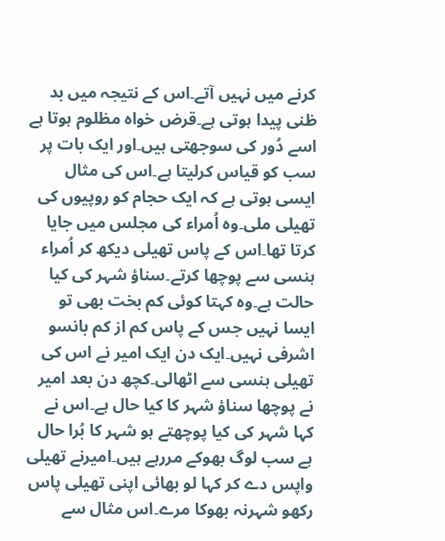کرنے میں نہیں آتے۔اس کے نتیجہ میں بد ظنی پیدا ہوتی ہے۔قرض خواہ مظلوم ہوتا ہے اسے دُور کی سوجھتی ہیں۔اور ایک بات پر سب کو قیاس کرلیتا ہے۔اس کی مثال ایسی ہوتی ہے کہ ایک حجام کو روپیوں کی تھیلی ملی۔وہ اُمراء کی مجلس میں جایا کرتا تھا۔اس کے پاس تھیلی دیکھ کر اُمراء ہنسی سے پوچھا کرتے۔سناؤ شہر کی کیا حالت ہے۔وہ کہتا کوئی کم بخت بھی تو ایسا نہیں جس کے پاس کم از کم بانسو اشرفی نہیں۔ایک دن ایک امیر نے اس کی تھیلی ہنسی سے اٹھالی۔کچھ دن بعد امیر نے پوچھا سناؤ شہر کا کیا حال ہے۔اس نے کہا شہر کی کیا پوچھتے ہو شہر کا بُرا حال ہے سب لوگ بھوکے مررہے ہیں۔امیرنے تھیلی واپس دے کر کہا لو بھائی اپنی تھیلی پاس رکھو شہرنہ بھوکا مرے۔اس مثال سے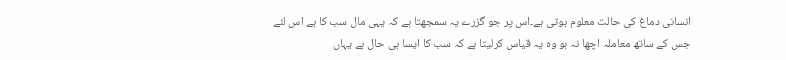انسانی دماغ کی حالت معلوم ہوتی ہے۔اس پر جو گزرے یہ سمجھتا ہے کہ یہی مال سب کا ہے اس لئے جس کے ساتھ معاملہ اچھا نہ ہو وہ یہ قیاس کرلیتا ہے کہ سب کا ایسا ہی حال ہے یہاں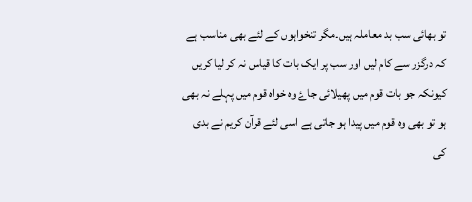تو بھائی سب بد معاملہ ہیں۔مگر تنخواہوں کے لئے بھی مناسب ہے کہ درگزر سے کام لیں اور سب پر ایک بات کا قیاس نہ کر لیا کریں کیونکہ جو بات قوم میں پھیلائی جاۓ وہ خواه قوم میں پہلے نہ بھی ہو تو بھی وہ قوم میں پیدا ہو جاتی ہے اسی لئے قرآن کریم نے بدی کی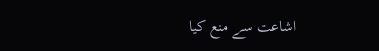اشاعت سے منع کیا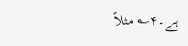ہے۔۴؎ مثلاً